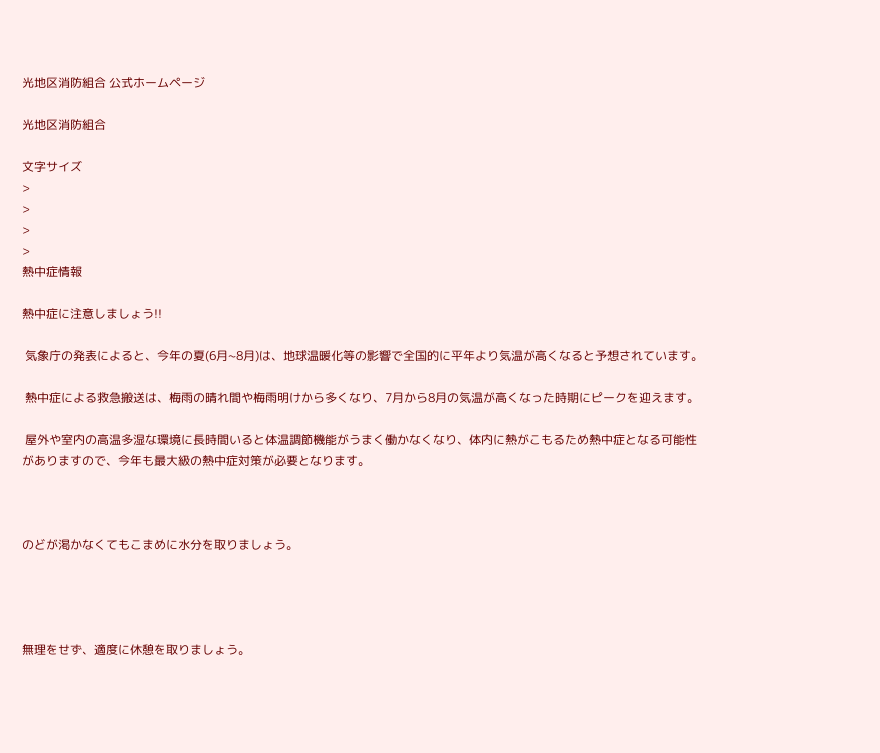光地区消防組合 公式ホームページ

光地区消防組合

文字サイズ
>
>
>
>
熱中症情報

熱中症に注意しましょう!!

 気象庁の発表によると、今年の夏(6月~8月)は、地球温暖化等の影響で全国的に平年より気温が高くなると予想されています。

 熱中症による救急搬送は、梅雨の晴れ間や梅雨明けから多くなり、7月から8月の気温が高くなった時期にピークを迎えます。

 屋外や室内の高温多湿な環境に長時間いると体温調節機能がうまく働かなくなり、体内に熱がこもるため熱中症となる可能性がありますので、今年も最大級の熱中症対策が必要となります。



のどが渇かなくてもこまめに水分を取りましょう。




無理をせず、適度に休憩を取りましょう。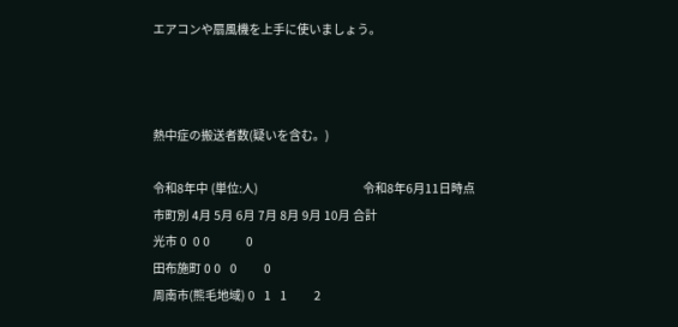エアコンや扇風機を上手に使いましょう。



熱中症の搬送者数(疑いを含む。)

令和8年中 (単位:人)                                   令和8年6月11日時点
市町別 4月 5月 6月 7月 8月 9月 10月 合計
光市 0  0 0            0
田布施町 0 0   0         0
周南市(熊毛地域) 0   1   1         2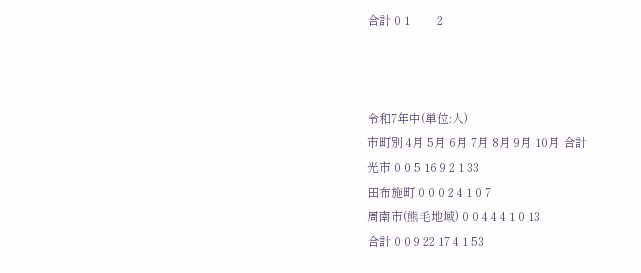合計 0 1         2



令和7年中(単位:人)
市町別 4月 5月 6月 7月 8月 9月 10月 合計
光市 0 0 5 16 9 2 1 33
田布施町 0 0 0 2 4 1 0 7
周南市(熊毛地域) 0 0 4 4 4 1 0 13
合計 0 0 9 22 17 4 1 53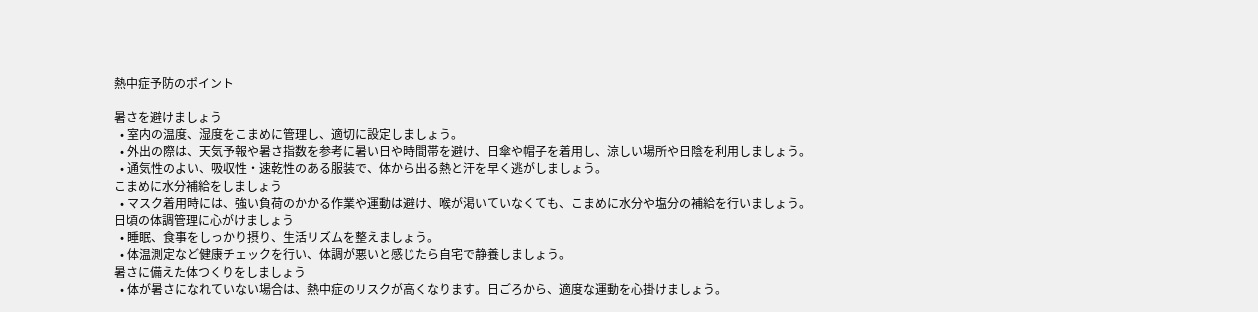熱中症予防のポイント

暑さを避けましょう
  • 室内の温度、湿度をこまめに管理し、適切に設定しましょう。
  • 外出の際は、天気予報や暑さ指数を参考に暑い日や時間帯を避け、日傘や帽子を着用し、涼しい場所や日陰を利用しましょう。
  • 通気性のよい、吸収性・速乾性のある服装で、体から出る熱と汗を早く逃がしましょう。
こまめに水分補給をしましょう
  • マスク着用時には、強い負荷のかかる作業や運動は避け、喉が渇いていなくても、こまめに水分や塩分の補給を行いましょう。
日頃の体調管理に心がけましょう
  • 睡眠、食事をしっかり摂り、生活リズムを整えましょう。
  • 体温測定など健康チェックを行い、体調が悪いと感じたら自宅で静養しましょう。
暑さに備えた体つくりをしましょう
  • 体が暑さになれていない場合は、熱中症のリスクが高くなります。日ごろから、適度な運動を心掛けましょう。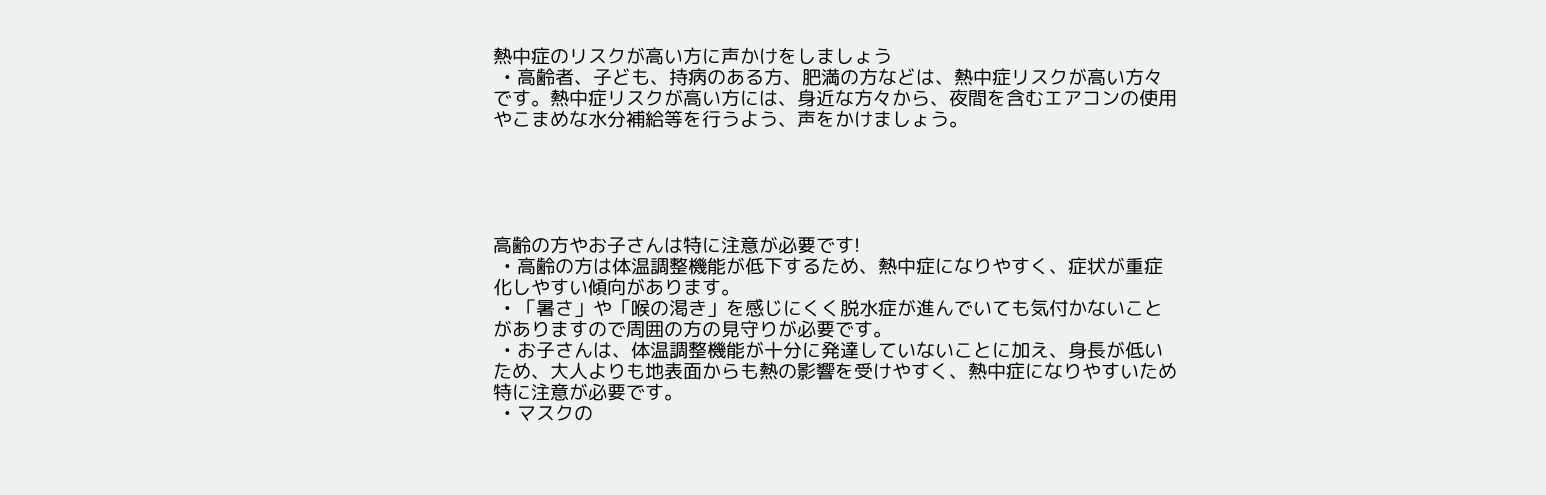熱中症のリスクが高い方に声かけをしましょう
  • 高齢者、子ども、持病のある方、肥満の方などは、熱中症リスクが高い方々です。熱中症リスクが高い方には、身近な方々から、夜間を含むエアコンの使用やこまめな水分補給等を行うよう、声をかけましょう。





高齢の方やお子さんは特に注意が必要です!
  • 高齢の方は体温調整機能が低下するため、熱中症になりやすく、症状が重症化しやすい傾向があります。
  • 「暑さ」や「喉の渇き」を感じにくく脱水症が進んでいても気付かないことがありますので周囲の方の見守りが必要です。
  • お子さんは、体温調整機能が十分に発達していないことに加え、身長が低いため、大人よりも地表面からも熱の影響を受けやすく、熱中症になりやすいため特に注意が必要です。
  • マスクの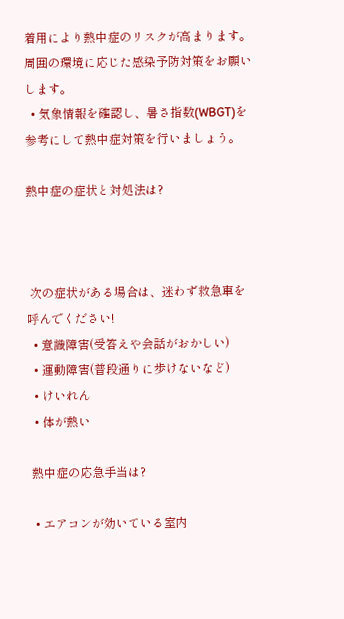着用により熱中症のリスクが高まります。周囲の環境に応じた感染予防対策をお願いします。
  • 気象情報を確認し、暑さ指数(WBGT)を参考にして熱中症対策を行いましょう。

熱中症の症状と対処法は?



 次の症状がある場合は、迷わず救急車を呼んでください!
  • 意識障害(受答えや会話がおかしい)
  • 運動障害(普段通りに歩けないなど)
  • けいれん
  • 体が熱い

 熱中症の応急手当は?

  • エアコンが効いている室内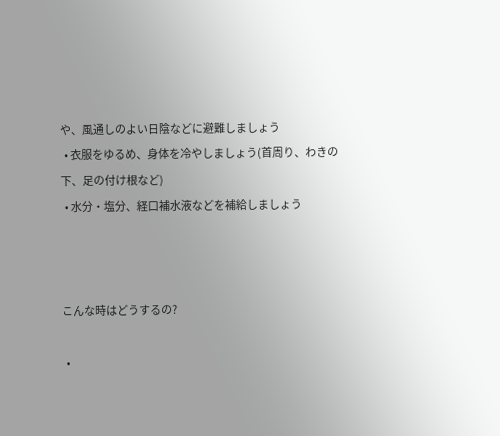や、風通しのよい日陰などに避難しましょう
  • 衣服をゆるめ、身体を冷やしましょう(首周り、わきの下、足の付け根など)
  • 水分・塩分、経口補水液などを補給しましょう



こんな時はどうするの?

  •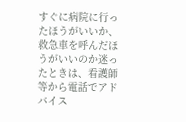すぐに病院に行ったほうがいいか、救急車を呼んだほうがいいのか迷ったときは、看護師等から電話でアドバイス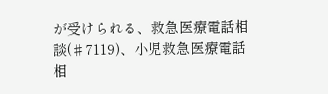が受けられる、救急医療電話相談(♯7119)、小児救急医療電話相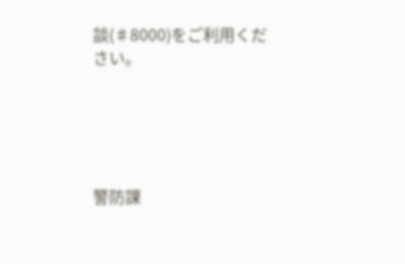談(♯8000)をご利用ください。





警防課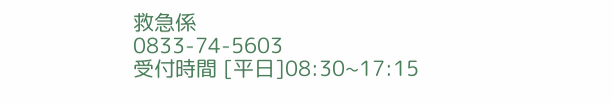救急係
0833-74-5603
受付時間 [平日]08:30~17:15